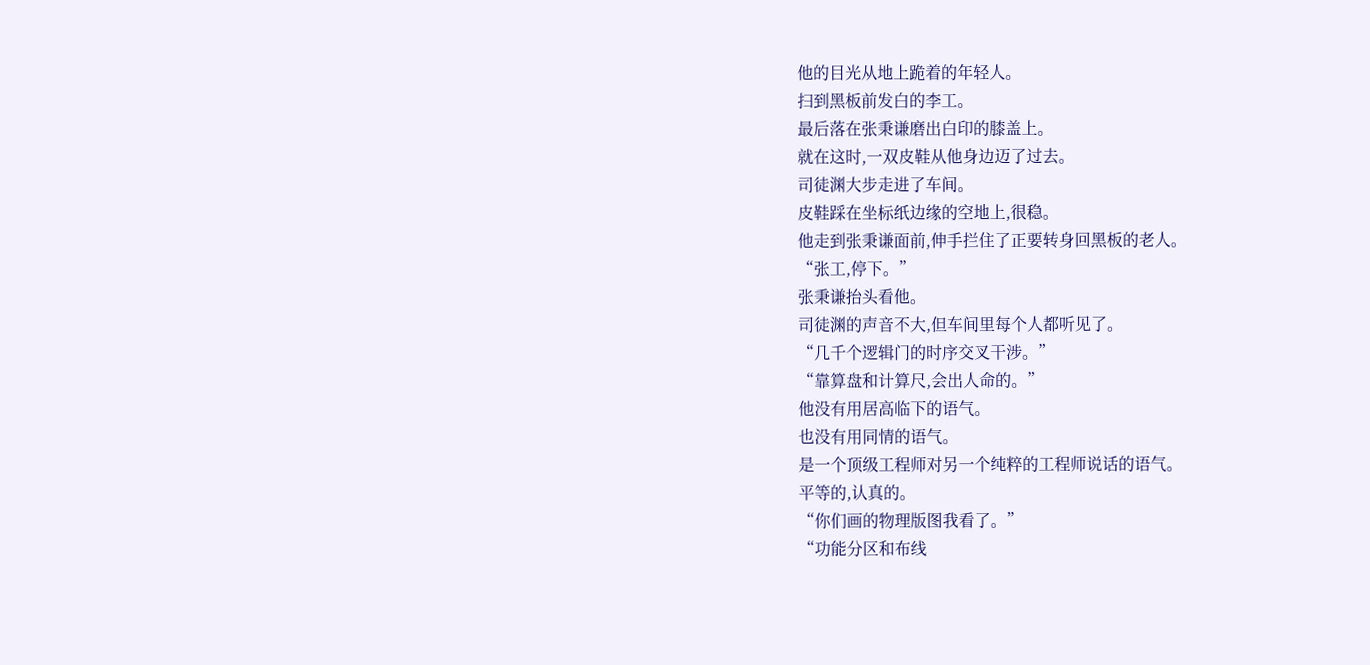他的目光从地上跪着的年轻人。
扫到黑板前发白的李工。
最后落在张秉谦磨出白印的膝盖上。
就在这时,一双皮鞋从他身边迈了过去。
司徒渊大步走进了车间。
皮鞋踩在坐标纸边缘的空地上,很稳。
他走到张秉谦面前,伸手拦住了正要转身回黑板的老人。
“张工,停下。”
张秉谦抬头看他。
司徒渊的声音不大,但车间里每个人都听见了。
“几千个逻辑门的时序交叉干涉。”
“靠算盘和计算尺,会出人命的。”
他没有用居高临下的语气。
也没有用同情的语气。
是一个顶级工程师对另一个纯粹的工程师说话的语气。
平等的,认真的。
“你们画的物理版图我看了。”
“功能分区和布线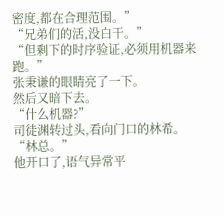密度,都在合理范围。”
“兄弟们的活,没白干。”
“但剩下的时序验证,必须用机器来跑。”
张秉谦的眼睛亮了一下。
然后又暗下去。
“什么机器?”
司徒渊转过头,看向门口的林希。
“林总。”
他开口了,语气异常平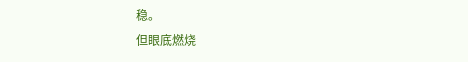稳。
但眼底燃烧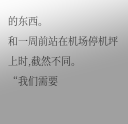的东西。
和一周前站在机场停机坪上时,截然不同。
“我们需要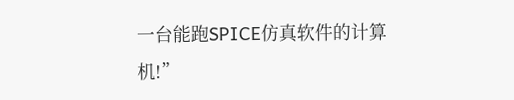一台能跑SPICE仿真软件的计算机!”